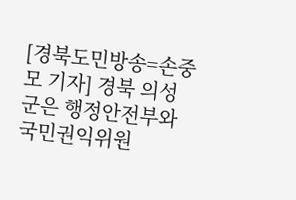[경북도민방송=손중모 기자] 경북 의성군은 행정안전부와 국민권익위원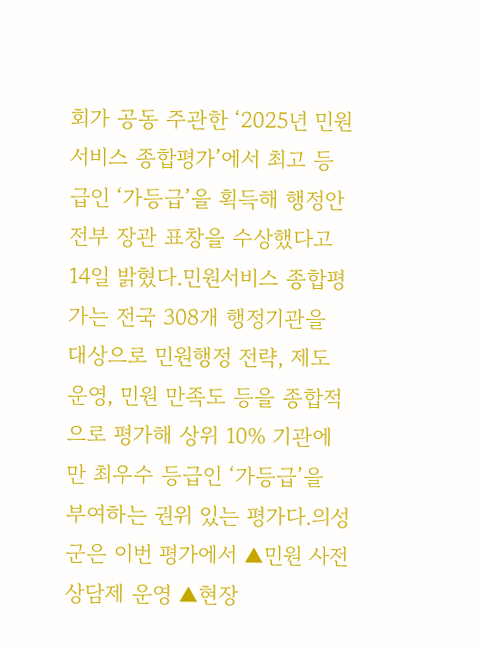회가 공동 주관한 ‘2025년 민원서비스 종합평가’에서 최고 등급인 ‘가등급’을 획득해 행정안전부 장관 표창을 수상했다고 14일 밝혔다.민원서비스 종합평가는 전국 308개 행정기관을 대상으로 민원행정 전략, 제도 운영, 민원 만족도 등을 종합적으로 평가해 상위 10% 기관에만 최우수 등급인 ‘가등급’을 부여하는 권위 있는 평가다.의성군은 이번 평가에서 ▲민원 사전상담제 운영 ▲현장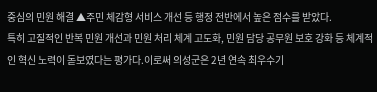중심의 민원 해결 ▲주민 체감형 서비스 개선 등 행정 전반에서 높은 점수를 받았다.
특히 고질적인 반복 민원 개선과 민원 처리 체계 고도화, 민원 담당 공무원 보호 강화 등 체계적인 혁신 노력이 돋보였다는 평가다.이로써 의성군은 2년 연속 최우수기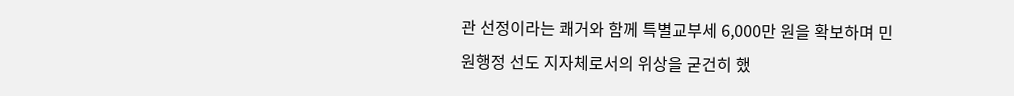관 선정이라는 쾌거와 함께 특별교부세 6,000만 원을 확보하며 민원행정 선도 지자체로서의 위상을 굳건히 했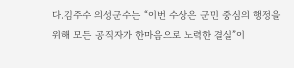다.김주수 의성군수는 “이번 수상은 군민 중심의 행정을 위해 모든 공직자가 한마음으로 노력한 결실”이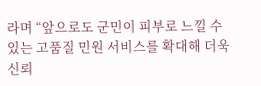라며 “앞으로도 군민이 피부로 느낄 수 있는 고품질 민원 서비스를 확대해 더욱 신뢰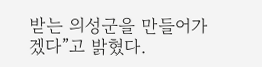받는 의성군을 만들어가겠다”고 밝혔다.